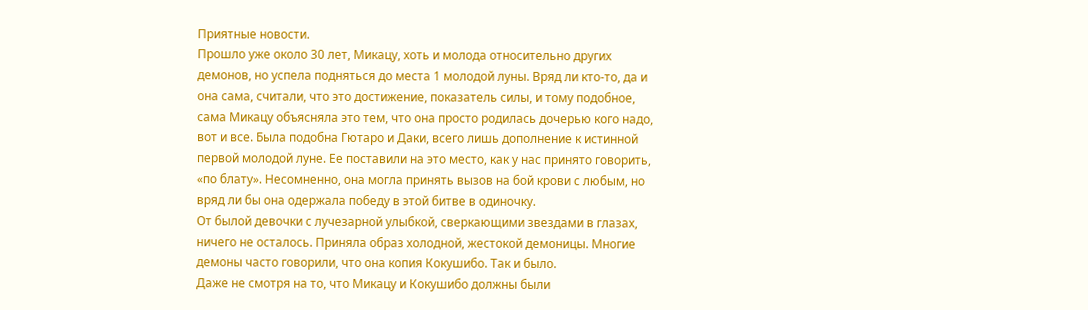Приятные новости.
Прошло уже около 30 лет, Микацу, хоть и молода относительно других демонов, но успела подняться до места 1 молодой луны. Вряд ли кто-то, да и она сама, считали, что это достижение, показатель силы, и тому подобное, сама Микацу объясняла это тем, что она просто родилась дочерью кого надо, вот и все. Была подобна Гютаро и Даки, всего лишь дополнение к истинной первой молодой луне. Ее поставили на это место, как у нас принято говорить, «по блату». Несомненно, она могла принять вызов на бой крови с любым, но вряд ли бы она одержала победу в этой битве в одиночку.
От былой девочки с лучезарной улыбкой, сверкающими звездами в глазах, ничего не осталось. Приняла образ холодной, жестокой демоницы. Многие демоны часто говорили, что она копия Кокушибо. Так и было.
Даже не смотря на то, что Микацу и Кокушибо должны были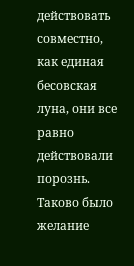действовать совместно, как единая бесовская луна, они все равно действовали порознь. Таково было желание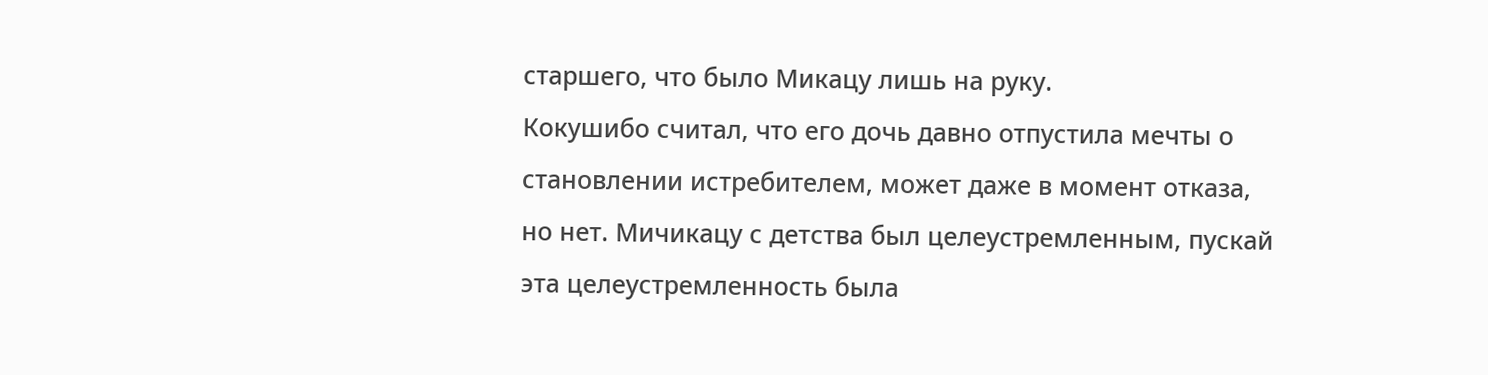старшего, что было Микацу лишь на руку.
Кокушибо считал, что его дочь давно отпустила мечты о становлении истребителем, может даже в момент отказа, но нет. Мичикацу с детства был целеустремленным, пускай эта целеустремленность была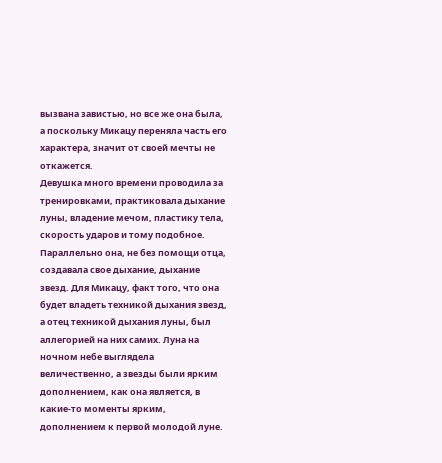вызвана завистью, но все же она была, а поскольку Микацу переняла часть его характера, значит от своей мечты не откажется.
Девушка много времени проводила за тренировками, практиковала дыхание луны, владение мечом, пластику тела, скорость ударов и тому подобное. Параллельно она, не без помощи отца, создавала свое дыхание, дыхание звезд. Для Микацу, факт того, что она будет владеть техникой дыхания звезд, а отец техникой дыхания луны, был аллегорией на них самих. Луна на ночном небе выглядела величественно, а звезды были ярким дополнением, как она является, в какие-то моменты ярким, дополнением к первой молодой луне.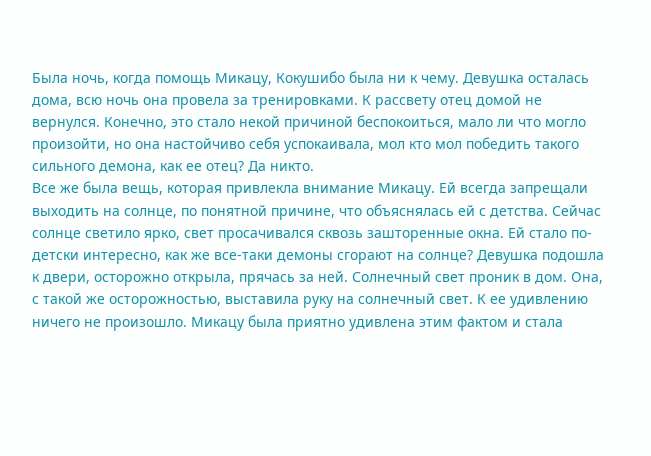Была ночь, когда помощь Микацу, Кокушибо была ни к чему. Девушка осталась дома, всю ночь она провела за тренировками. К рассвету отец домой не вернулся. Конечно, это стало некой причиной беспокоиться, мало ли что могло произойти, но она настойчиво себя успокаивала, мол кто мол победить такого сильного демона, как ее отец? Да никто.
Все же была вещь, которая привлекла внимание Микацу. Ей всегда запрещали выходить на солнце, по понятной причине, что объяснялась ей с детства. Сейчас солнце светило ярко, свет просачивался сквозь зашторенные окна. Ей стало по-детски интересно, как же все-таки демоны сгорают на солнце? Девушка подошла к двери, осторожно открыла, прячась за ней. Солнечный свет проник в дом. Она, с такой же осторожностью, выставила руку на солнечный свет. К ее удивлению ничего не произошло. Микацу была приятно удивлена этим фактом и стала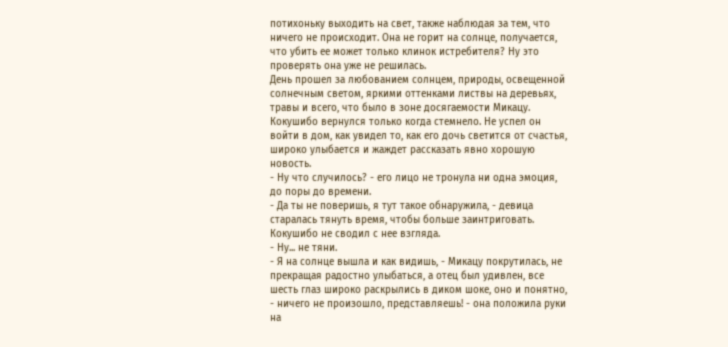потихоньку выходить на свет, также наблюдая за тем, что ничего не происходит. Она не горит на солнце, получается, что убить ее может только клинок истребителя? Ну это проверять она уже не решилась.
День прошел за любованием солнцем, природы, освещенной солнечным светом, яркими оттенками листвы на деревьях, травы и всего, что было в зоне досягаемости Микацу. Кокушибо вернулся только когда стемнело. Не успел он войти в дом, как увидел то, как его дочь светится от счастья, широко улыбается и жаждет рассказать явно хорошую новость.
- Ну что случилось? - его лицо не тронула ни одна эмоция, до поры до времени.
- Да ты не поверишь, я тут такое обнаружила, - девица старалась тянуть время, чтобы больше заинтриговать. Кокушибо не сводил с нее взгляда.
- Ну... не тяни.
- Я на солнце вышла и как видишь, - Микацу покрутилась, не прекращая радостно улыбаться, а отец был удивлен, все шесть глаз широко раскрылись в диком шоке, оно и понятно, - ничего не произошло, представляешь! - она положила руки на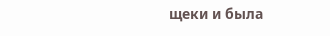щеки и была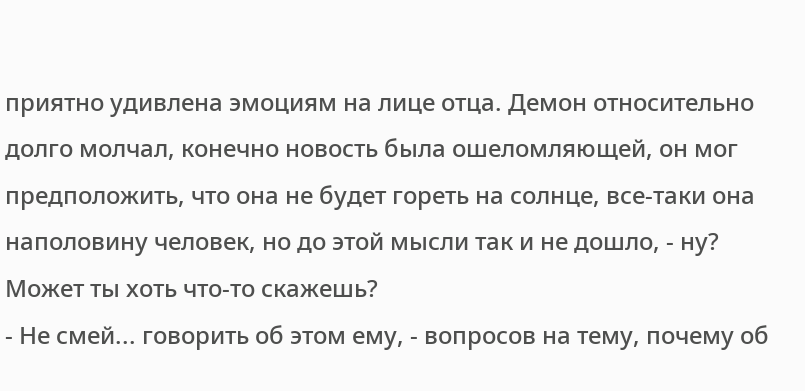приятно удивлена эмоциям на лице отца. Демон относительно долго молчал, конечно новость была ошеломляющей, он мог предположить, что она не будет гореть на солнце, все-таки она наполовину человек, но до этой мысли так и не дошло, - ну? Может ты хоть что-то скажешь?
- Не смей... говорить об этом ему, - вопросов на тему, почему об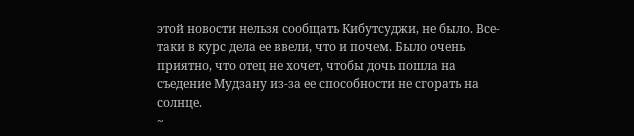этой новости нельзя сообщать Кибутсуджи, не было. Все-таки в курс дела ее ввели, что и почем. Было очень приятно, что отец не хочет, чтобы дочь пошла на съедение Мудзану из-за ее способности не сгорать на солнце.
~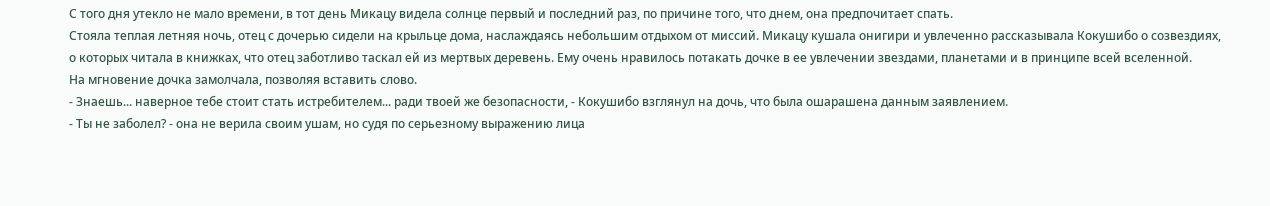С того дня утекло не мало времени, в тот день Микацу видела солнце первый и последний раз, по причине того, что днем, она предпочитает спать.
Стояла теплая летняя ночь, отец с дочерью сидели на крыльце дома, наслаждаясь небольшим отдыхом от миссий. Микацу кушала онигири и увлеченно рассказывала Кокушибо о созвездиях, о которых читала в книжках, что отец заботливо таскал ей из мертвых деревень. Ему очень нравилось потакать дочке в ее увлечении звездами, планетами и в принципе всей вселенной.
На мгновение дочка замолчала, позволяя вставить слово.
- Знаешь... наверное тебе стоит стать истребителем... ради твоей же безопасности, - Кокушибо взглянул на дочь, что была ошарашена данным заявлением.
- Ты не заболел? - она не верила своим ушам, но судя по серьезному выражению лица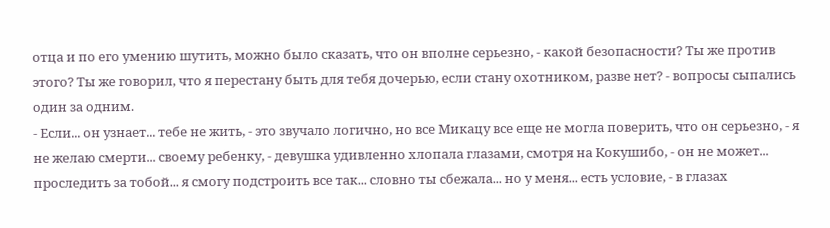отца и по его умению шутить, можно было сказать, что он вполне серьезно, - какой безопасности? Ты же против этого? Ты же говорил, что я перестану быть для тебя дочерью, если стану охотником, разве нет? - вопросы сыпались один за одним.
- Если... он узнает... тебе не жить, - это звучало логично, но все Микацу все еще не могла поверить, что он серьезно, - я не желаю смерти... своему ребенку, - девушка удивленно хлопала глазами, смотря на Кокушибо, - он не может... проследить за тобой... я смогу подстроить все так... словно ты сбежала... но у меня... есть условие, - в глазах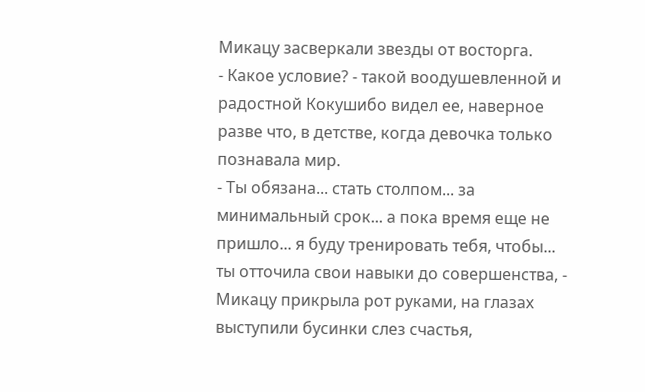Микацу засверкали звезды от восторга.
- Какое условие? - такой воодушевленной и радостной Кокушибо видел ее, наверное разве что, в детстве, когда девочка только познавала мир.
- Ты обязана... стать столпом... за минимальный срок... а пока время еще не пришло... я буду тренировать тебя, чтобы... ты отточила свои навыки до совершенства, - Микацу прикрыла рот руками, на глазах выступили бусинки слез счастья,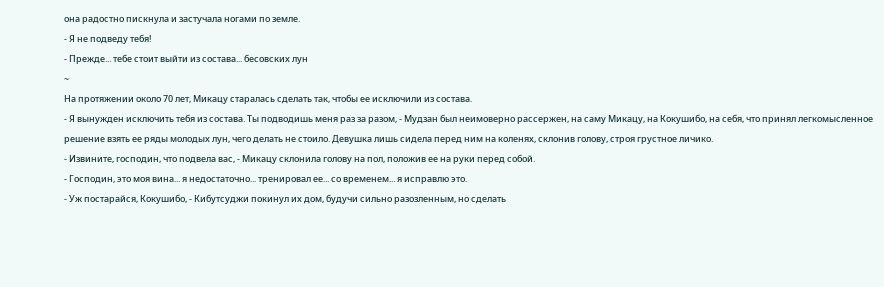она радостно пискнула и застучала ногами по земле.
- Я не подведу тебя!
- Прежде... тебе стоит выйти из состава... бесовских лун
~
На протяжении около 70 лет, Микацу старалась сделать так, чтобы ее исключили из состава.
- Я вынужден исключить тебя из состава. Ты подводишь меня раз за разом, - Мудзан был неимоверно рассержен, на саму Микацу, на Кокушибо, на себя, что принял легкомысленное решение взять ее ряды молодых лун, чего делать не стоило. Девушка лишь сидела перед ним на коленях, склонив голову, строя грустное личико.
- Извините, господин, что подвела вас, - Микацу склонила голову на пол, положив ее на руки перед собой.
- Господин, это моя вина... я недостаточно... тренировал ее... со временем... я исправлю это.
- Уж постарайся, Кокушибо, - Кибутсуджи покинул их дом, будучи сильно разозленным, но сделать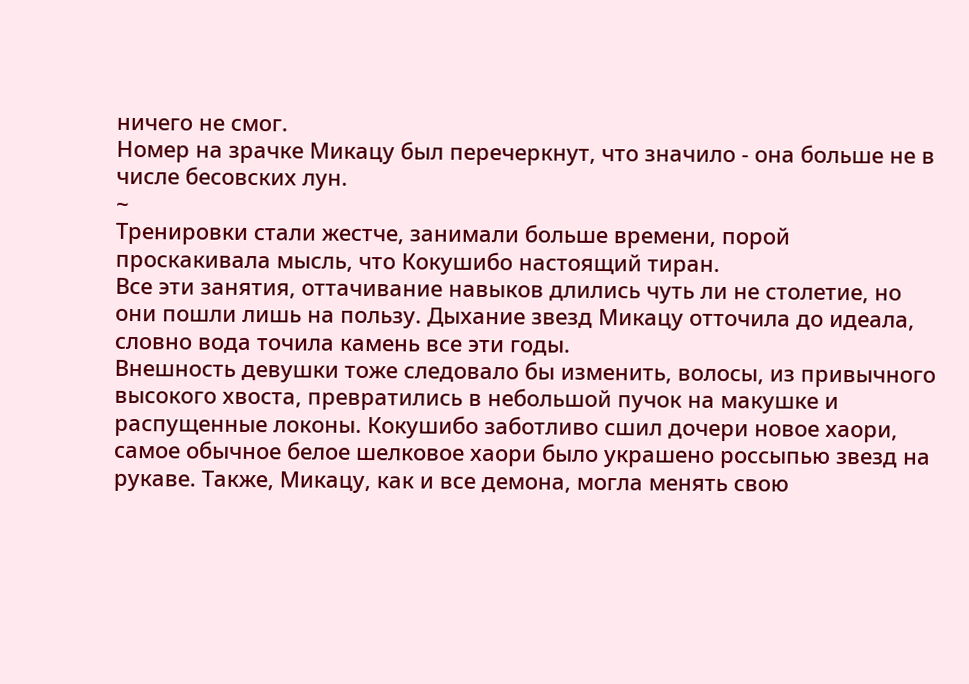ничего не смог.
Номер на зрачке Микацу был перечеркнут, что значило - она больше не в числе бесовских лун.
~
Тренировки стали жестче, занимали больше времени, порой проскакивала мысль, что Кокушибо настоящий тиран.
Все эти занятия, оттачивание навыков длились чуть ли не столетие, но они пошли лишь на пользу. Дыхание звезд Микацу отточила до идеала, словно вода точила камень все эти годы.
Внешность девушки тоже следовало бы изменить, волосы, из привычного высокого хвоста, превратились в небольшой пучок на макушке и распущенные локоны. Кокушибо заботливо сшил дочери новое хаори, самое обычное белое шелковое хаори было украшено россыпью звезд на рукаве. Также, Микацу, как и все демона, могла менять свою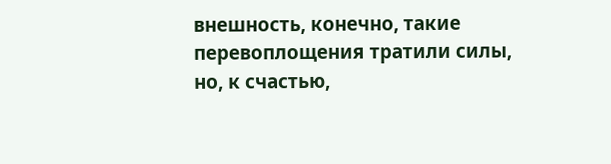внешность, конечно, такие перевоплощения тратили силы, но, к счастью,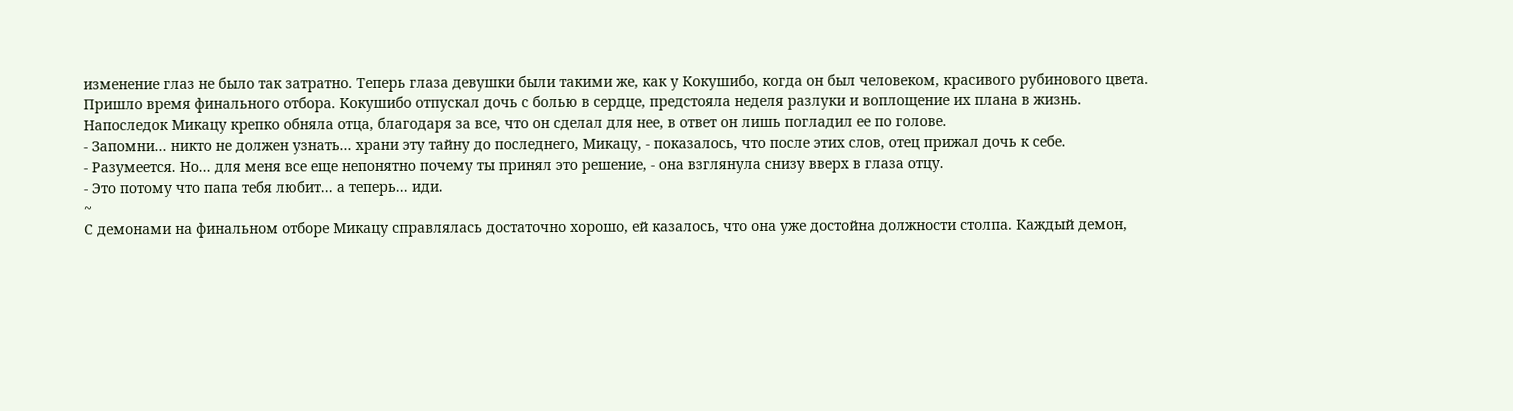изменение глаз не было так затратно. Теперь глаза девушки были такими же, как у Кокушибо, когда он был человеком, красивого рубинового цвета.
Пришло время финального отбора. Кокушибо отпускал дочь с болью в сердце, предстояла неделя разлуки и воплощение их плана в жизнь.
Напоследок Микацу крепко обняла отца, благодаря за все, что он сделал для нее, в ответ он лишь погладил ее по голове.
- Запомни... никто не должен узнать... храни эту тайну до последнего, Микацу, - показалось, что после этих слов, отец прижал дочь к себе.
- Разумеется. Но... для меня все еще непонятно почему ты принял это решение, - она взглянула снизу вверх в глаза отцу.
- Это потому что папа тебя любит... а теперь... иди.
~
С демонами на финальном отборе Микацу справлялась достаточно хорошо, ей казалось, что она уже достойна должности столпа. Каждый демон,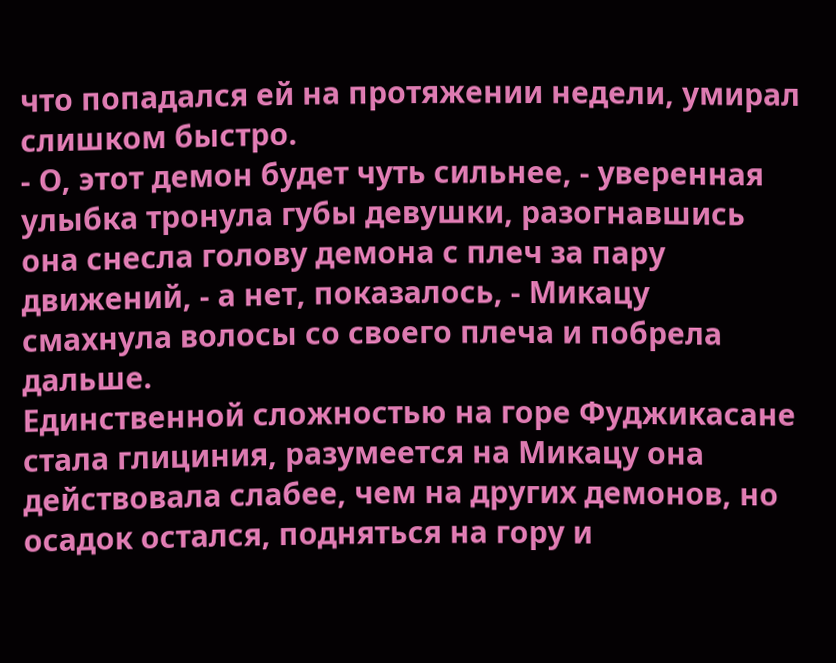что попадался ей на протяжении недели, умирал слишком быстро.
- О, этот демон будет чуть сильнее, - уверенная улыбка тронула губы девушки, разогнавшись она снесла голову демона с плеч за пару движений, - а нет, показалось, - Микацу смахнула волосы со своего плеча и побрела дальше.
Единственной сложностью на горе Фуджикасане стала глициния, разумеется на Микацу она действовала слабее, чем на других демонов, но осадок остался, подняться на гору и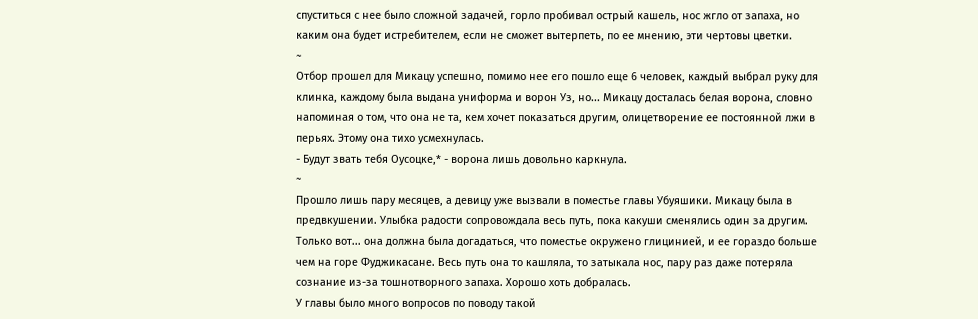спуститься с нее было сложной задачей, горло пробивал острый кашель, нос жгло от запаха, но каким она будет истребителем, если не сможет вытерпеть, по ее мнению, эти чертовы цветки.
~
Отбор прошел для Микацу успешно, помимо нее его пошло еще 6 человек, каждый выбрал руку для клинка, каждому была выдана униформа и ворон Уз, но... Микацу досталась белая ворона, словно напоминая о том, что она не та, кем хочет показаться другим, олицетворение ее постоянной лжи в перьях. Этому она тихо усмехнулась.
- Будут звать тебя Оусоцке,* - ворона лишь довольно каркнула.
~
Прошло лишь пару месяцев, а девицу уже вызвали в поместье главы Убуяшики. Микацу была в предвкушении. Улыбка радости сопровождала весь путь, пока какуши сменялись один за другим. Только вот... она должна была догадаться, что поместье окружено глицинией, и ее гораздо больше чем на горе Фуджикасане. Весь путь она то кашляла, то затыкала нос, пару раз даже потеряла сознание из-за тошнотворного запаха. Хорошо хоть добралась.
У главы было много вопросов по поводу такой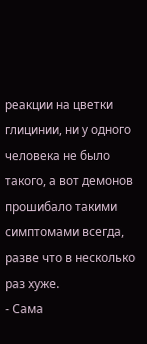реакции на цветки глицинии, ни у одного человека не было такого, а вот демонов прошибало такими симптомами всегда, разве что в несколько раз хуже.
- Сама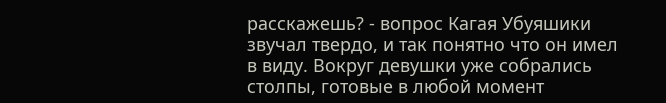расскажешь? - вопрос Кагая Убуяшики звучал твердо, и так понятно что он имел в виду. Вокруг девушки уже собрались столпы, готовые в любой момент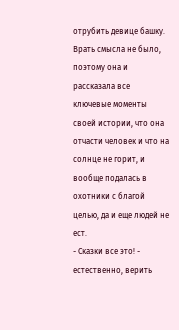отрубить девице башку. Врать смысла не было, поэтому она и рассказала все ключевые моменты своей истории, что она отчасти человек и что на солнце не горит, и вообще подалась в охотники с благой целью, да и еще людей не ест.
- Сказки все это! - естественно, верить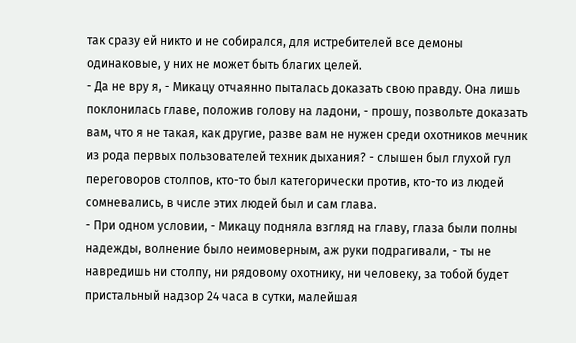так сразу ей никто и не собирался, для истребителей все демоны одинаковые, у них не может быть благих целей.
- Да не вру я, - Микацу отчаянно пыталась доказать свою правду. Она лишь поклонилась главе, положив голову на ладони, - прошу, позвольте доказать вам, что я не такая, как другие, разве вам не нужен среди охотников мечник из рода первых пользователей техник дыхания? - слышен был глухой гул переговоров столпов, кто-то был категорически против, кто-то из людей сомневались, в числе этих людей был и сам глава.
- При одном условии, - Микацу подняла взгляд на главу, глаза были полны надежды, волнение было неимоверным, аж руки подрагивали, - ты не навредишь ни столпу, ни рядовому охотнику, ни человеку, за тобой будет пристальный надзор 24 часа в сутки, малейшая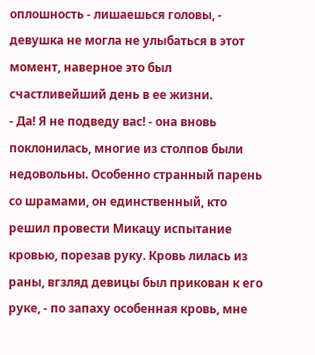оплошность - лишаешься головы, - девушка не могла не улыбаться в этот момент, наверное это был счастливейший день в ее жизни.
- Да! Я не подведу вас! - она вновь поклонилась, многие из столпов были недовольны. Особенно странный парень со шрамами, он единственный, кто решил провести Микацу испытание кровью, порезав руку. Кровь лилась из раны, вгзляд девицы был прикован к его руке, - по запаху особенная кровь, мне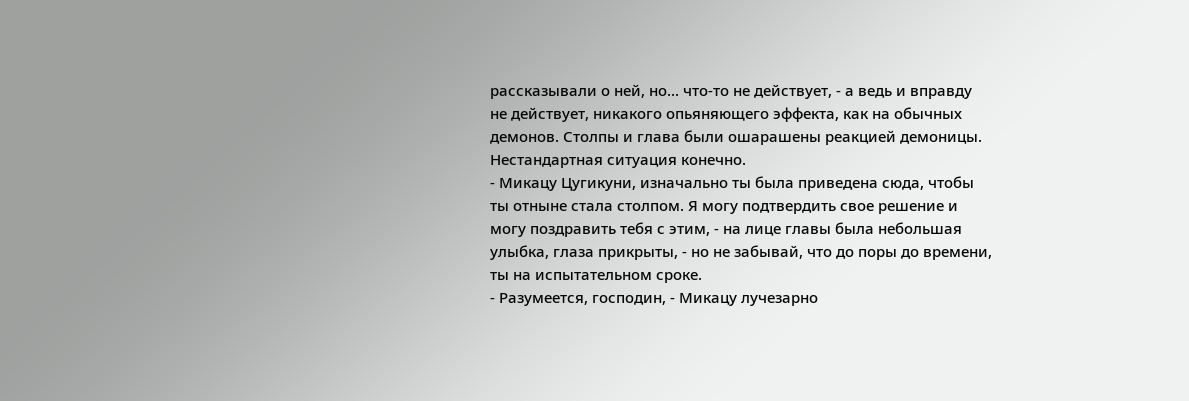рассказывали о ней, но... что-то не действует, - а ведь и вправду не действует, никакого опьяняющего эффекта, как на обычных демонов. Столпы и глава были ошарашены реакцией демоницы. Нестандартная ситуация конечно.
- Микацу Цугикуни, изначально ты была приведена сюда, чтобы ты отныне стала столпом. Я могу подтвердить свое решение и могу поздравить тебя с этим, - на лице главы была небольшая улыбка, глаза прикрыты, - но не забывай, что до поры до времени, ты на испытательном сроке.
- Разумеется, господин, - Микацу лучезарно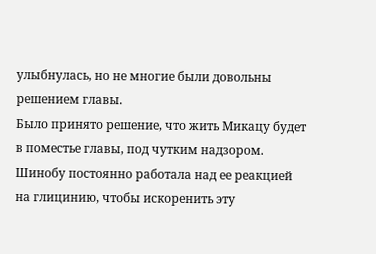улыбнулась, но не многие были довольны решением главы.
Было принято решение, что жить Микацу будет в поместье главы, под чутким надзором. Шинобу постоянно работала над ее реакцией на глицинию, чтобы искоренить эту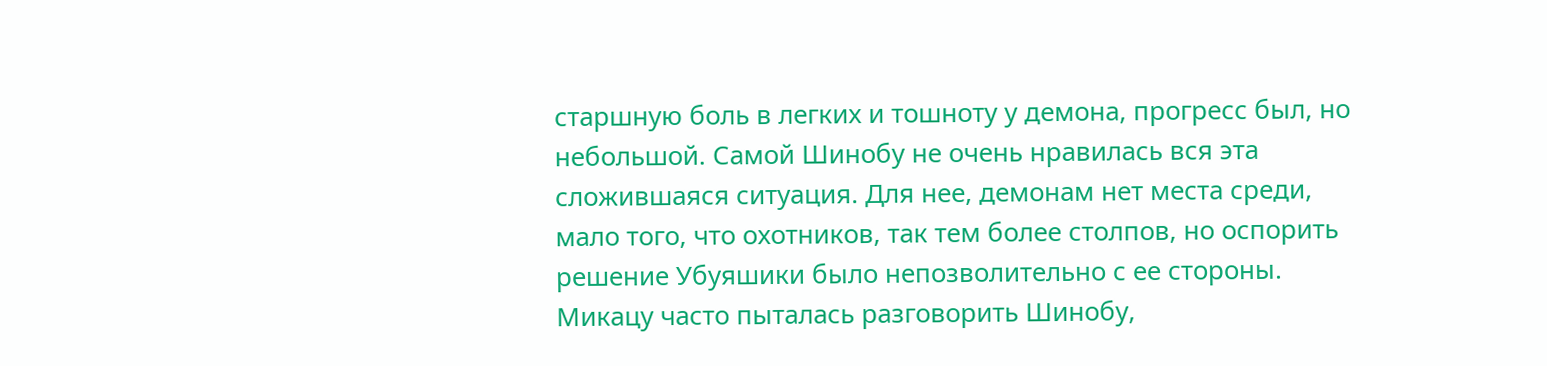старшную боль в легких и тошноту у демона, прогресс был, но небольшой. Самой Шинобу не очень нравилась вся эта сложившаяся ситуация. Для нее, демонам нет места среди, мало того, что охотников, так тем более столпов, но оспорить решение Убуяшики было непозволительно с ее стороны.
Микацу часто пыталась разговорить Шинобу,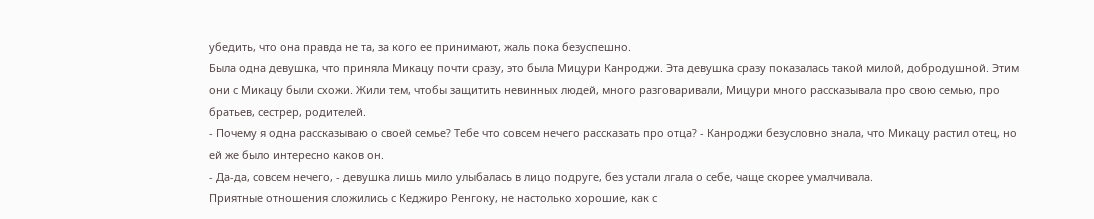убедить, что она правда не та, за кого ее принимают, жаль пока безуспешно.
Была одна девушка, что приняла Микацу почти сразу, это была Мицури Канроджи. Эта девушка сразу показалась такой милой, добродушной. Этим они с Микацу были схожи. Жили тем, чтобы защитить невинных людей, много разговаривали, Мицури много рассказывала про свою семью, про братьев, сестрер, родителей.
- Почему я одна рассказываю о своей семье? Тебе что совсем нечего рассказать про отца? - Канроджи безусловно знала, что Микацу растил отец, но ей же было интересно каков он.
- Да-да, совсем нечего, - девушка лишь мило улыбалась в лицо подруге, без устали лгала о себе, чаще скорее умалчивала.
Приятные отношения сложились с Кеджиро Ренгоку, не настолько хорошие, как с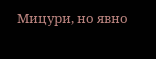Мицури, но явно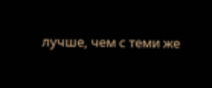лучше, чем с теми же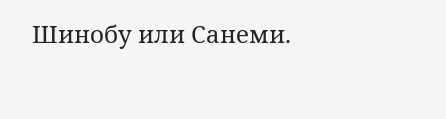Шинобу или Санеми.